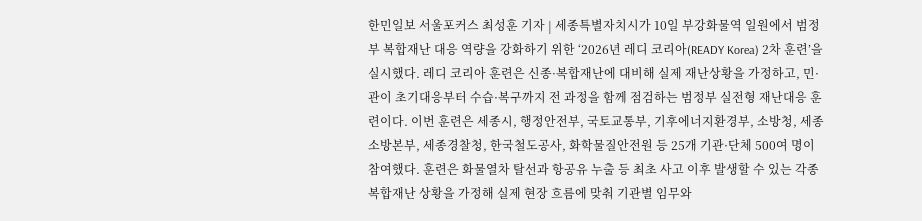한민일보 서울포커스 최성훈 기자 | 세종특별자치시가 10일 부강화물역 일원에서 범정부 복합재난 대응 역량을 강화하기 위한 ‘2026년 레디 코리아(READY Korea) 2차 훈련’을 실시했다. 레디 코리아 훈련은 신종·복합재난에 대비해 실제 재난상황을 가정하고, 민·관이 초기대응부터 수습·복구까지 전 과정을 함께 점검하는 범정부 실전형 재난대응 훈련이다. 이번 훈련은 세종시, 행정안전부, 국토교통부, 기후에너지환경부, 소방청, 세종소방본부, 세종경찰청, 한국철도공사, 화학물질안전원 등 25개 기관·단체 500여 명이 참여했다. 훈련은 화물열차 탈선과 항공유 누출 등 최초 사고 이후 발생할 수 있는 각종 복합재난 상황을 가정해 실제 현장 흐름에 맞춰 기관별 임무와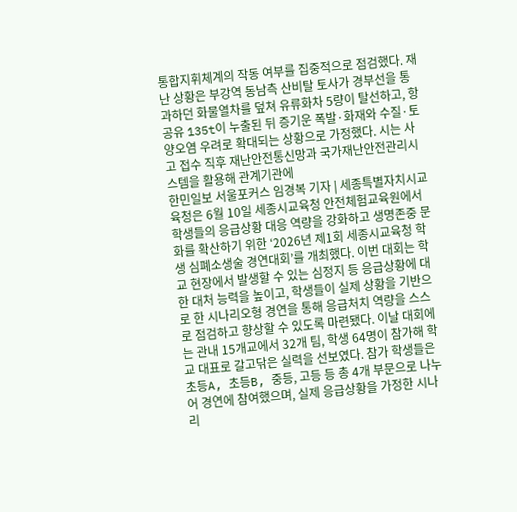통합지휘체계의 작동 여부를 집중적으로 점검했다. 재난 상황은 부강역 동남측 산비탈 토사가 경부선을 통과하던 화물열차를 덮쳐 유류화차 5량이 탈선하고, 항공유 135t이 누출된 뒤 증기운 폭발·화재와 수질·토양오염 우려로 확대되는 상황으로 가정했다. 시는 사고 접수 직후 재난안전통신망과 국가재난안전관리시스템을 활용해 관계기관에
한민일보 서울포커스 임경복 기자 | 세종특별자치시교육청은 6월 10일 세종시교육청 안전체험교육원에서 학생들의 응급상황 대응 역량을 강화하고 생명존중 문화를 확산하기 위한 ‘2026년 제1회 세종시교육청 학생 심폐소생술 경연대회’를 개최했다. 이번 대회는 학교 현장에서 발생할 수 있는 심정지 등 응급상황에 대한 대처 능력을 높이고, 학생들이 실제 상황을 기반으로 한 시나리오형 경연을 통해 응급처치 역량을 스스로 점검하고 향상할 수 있도록 마련됐다. 이날 대회에는 관내 15개교에서 32개 팀, 학생 64명이 참가해 학교 대표로 갈고닦은 실력을 선보였다. 참가 학생들은 초등A, 초등B, 중등, 고등 등 총 4개 부문으로 나누어 경연에 참여했으며, 실제 응급상황을 가정한 시나리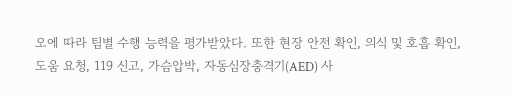오에 따라 팀별 수행 능력을 평가받았다. 또한 현장 안전 확인, 의식 및 호흡 확인, 도움 요청, 119 신고, 가슴압박, 자동심장충격기(AED) 사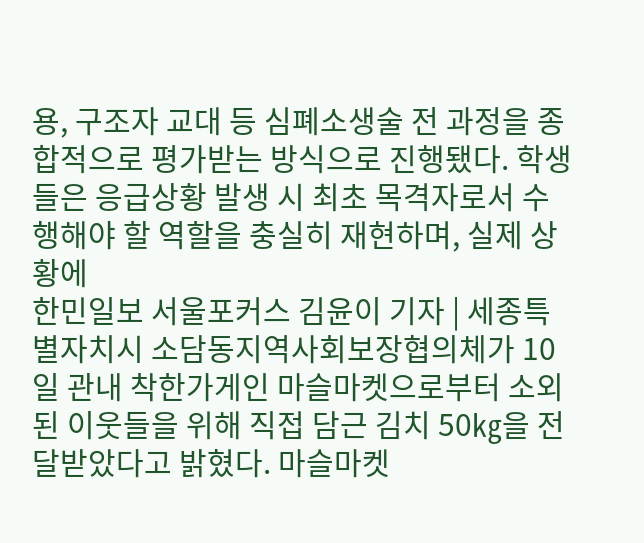용, 구조자 교대 등 심폐소생술 전 과정을 종합적으로 평가받는 방식으로 진행됐다. 학생들은 응급상황 발생 시 최초 목격자로서 수행해야 할 역할을 충실히 재현하며, 실제 상황에
한민일보 서울포커스 김윤이 기자 | 세종특별자치시 소담동지역사회보장협의체가 10일 관내 착한가게인 마슬마켓으로부터 소외된 이웃들을 위해 직접 담근 김치 50㎏을 전달받았다고 밝혔다. 마슬마켓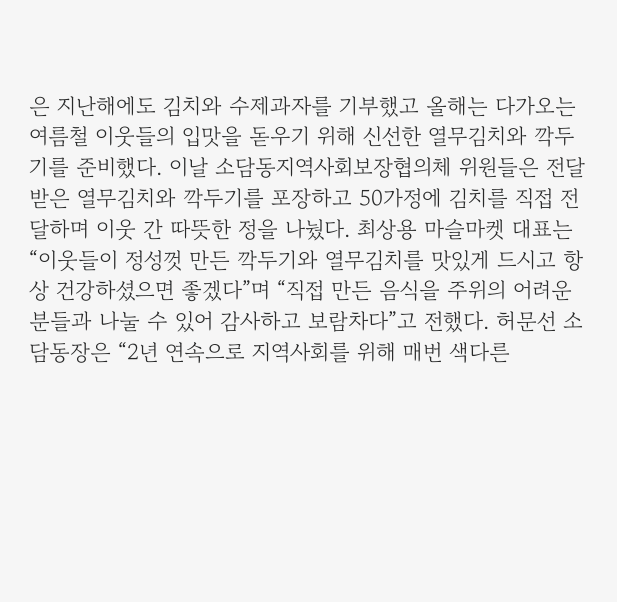은 지난해에도 김치와 수제과자를 기부했고 올해는 다가오는 여름철 이웃들의 입맛을 돋우기 위해 신선한 열무김치와 깍두기를 준비했다. 이날 소담동지역사회보장협의체 위원들은 전달받은 열무김치와 깍두기를 포장하고 50가정에 김치를 직접 전달하며 이웃 간 따뜻한 정을 나눴다. 최상용 마슬마켓 대표는 “이웃들이 정성껏 만든 깍두기와 열무김치를 맛있게 드시고 항상 건강하셨으면 좋겠다”며 “직접 만든 음식을 주위의 어려운 분들과 나눌 수 있어 감사하고 보람차다”고 전했다. 허문선 소담동장은 “2년 연속으로 지역사회를 위해 매번 색다른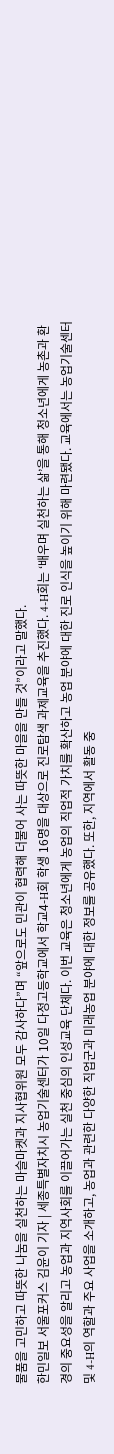물품을 고민하고 따뜻한 나눔을 실천하는 마슬마켓과 지사협위원 모두 감사하다”며 “앞으로도 민관이 협력해 더불어 사는 따뜻한 마을을 만들 것”이라고 말했다.
한민일보 서울포커스 김윤이 기자 | 세종특별자치시 농업기술센터가 10일 다정고등학교에서 학교4-H회 학생 16명을 대상으로 진로탐색 과제교육을 추진했다. 4-H회는 ‘배우며 실천하는 삶’을 통해 청소년에게 농촌과 환경의 중요성을 알리고 농업과 지역사회를 이끌어가는 실천 중심의 인성교육 단체다. 이번 교육은 청소년에게 농업의 직업적 가치를 확산하고 농업 분야에 대한 진로 인식을 높이기 위해 마련됐다. 교육에서는 농업기술센터 및 4-H의 역할과 주요 사업을 소개하고, 농업과 관련한 다양한 직업군과 미래농업 분야에 대한 정보를 공유했다. 또한, 지역에서 활동 중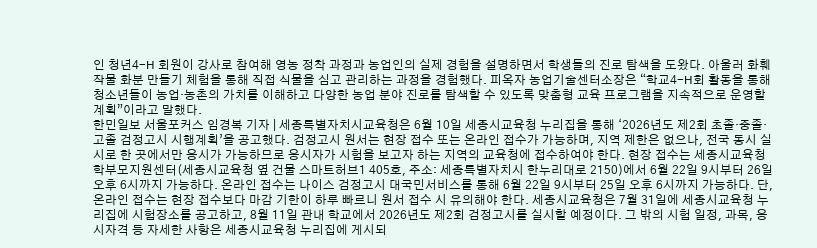인 청년4-H 회원이 강사로 참여해 영농 정착 과정과 농업인의 실제 경험을 설명하면서 학생들의 진로 탐색을 도왔다. 아울러 화훼작물 화분 만들기 체험을 통해 직접 식물을 심고 관리하는 과정을 경험했다. 피옥자 농업기술센터소장은 “학교4-H회 활동을 통해 청소년들이 농업·농촌의 가치를 이해하고 다양한 농업 분야 진로를 탐색할 수 있도록 맞춤형 교육 프로그램을 지속적으로 운영할 계획”이라고 말했다.
한민일보 서울포커스 임경복 기자 | 세종특별자치시교육청은 6월 10일 세종시교육청 누리집을 통해 ‘2026년도 제2회 초졸·중졸·고졸 검정고시 시행계획’을 공고했다. 검정고시 원서는 현장 접수 또는 온라인 접수가 가능하며, 지역 제한은 없으나, 전국 동시 실시로 한 곳에서만 응시가 가능하므로 응시자가 시험을 보고자 하는 지역의 교육청에 접수하여야 한다. 현장 접수는 세종시교육청 학부모지원센터(세종시교육청 옆 건물 스마트허브1 405호, 주소: 세종특별자치시 한누리대로 2150)에서 6월 22일 9시부터 26일 오후 6시까지 가능하다. 온라인 접수는 나이스 검정고시 대국민서비스를 통해 6월 22일 9시부터 25일 오후 6시까지 가능하다. 단, 온라인 접수는 현장 접수보다 마감 기한이 하루 빠르니 원서 접수 시 유의해야 한다. 세종시교육청은 7월 31일에 세종시교육청 누리집에 시험장소를 공고하고, 8월 11일 관내 학교에서 2026년도 제2회 검정고시를 실시할 예정이다. 그 밖의 시험 일정, 과목, 응시자격 등 자세한 사항은 세종시교육청 누리집에 게시되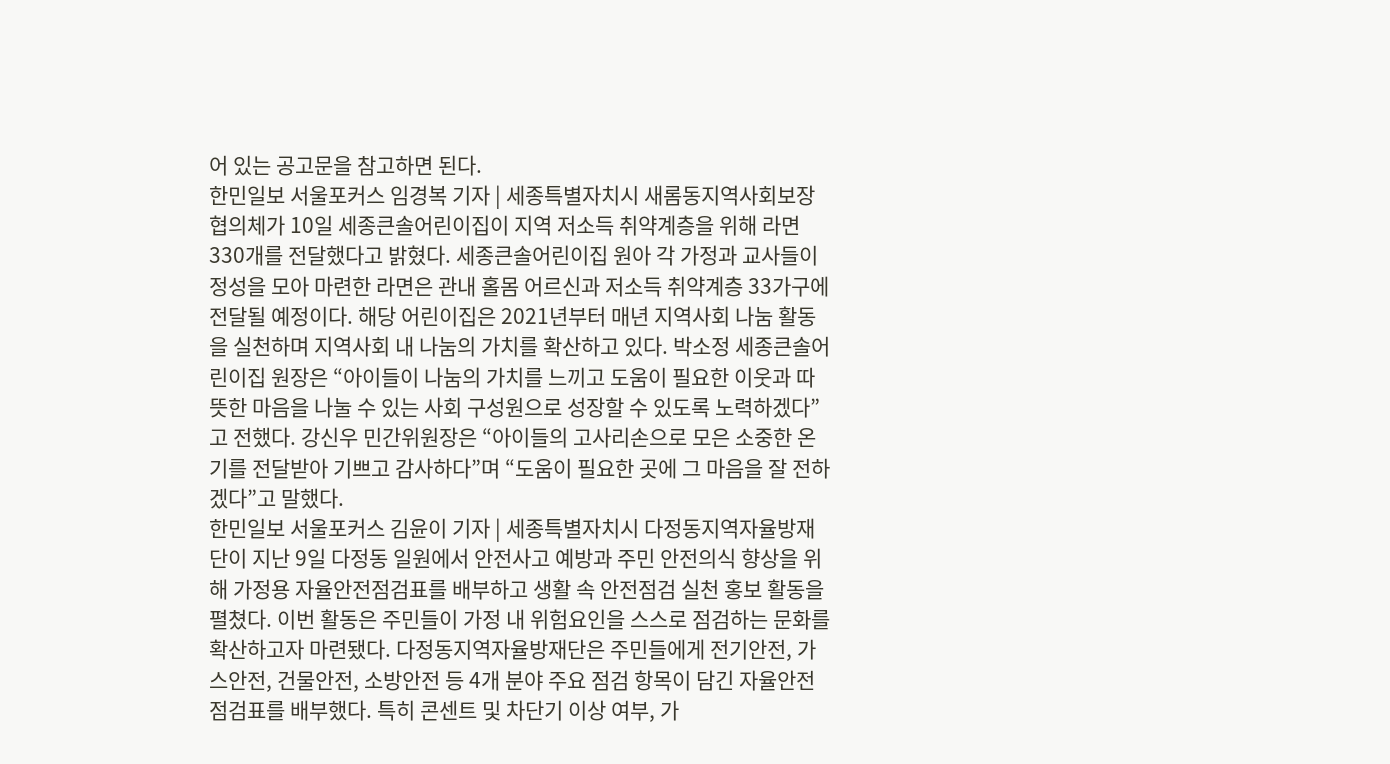어 있는 공고문을 참고하면 된다.
한민일보 서울포커스 임경복 기자 | 세종특별자치시 새롬동지역사회보장협의체가 10일 세종큰솔어린이집이 지역 저소득 취약계층을 위해 라면 330개를 전달했다고 밝혔다. 세종큰솔어린이집 원아 각 가정과 교사들이 정성을 모아 마련한 라면은 관내 홀몸 어르신과 저소득 취약계층 33가구에 전달될 예정이다. 해당 어린이집은 2021년부터 매년 지역사회 나눔 활동을 실천하며 지역사회 내 나눔의 가치를 확산하고 있다. 박소정 세종큰솔어린이집 원장은 “아이들이 나눔의 가치를 느끼고 도움이 필요한 이웃과 따뜻한 마음을 나눌 수 있는 사회 구성원으로 성장할 수 있도록 노력하겠다”고 전했다. 강신우 민간위원장은 “아이들의 고사리손으로 모은 소중한 온기를 전달받아 기쁘고 감사하다”며 “도움이 필요한 곳에 그 마음을 잘 전하겠다”고 말했다.
한민일보 서울포커스 김윤이 기자 | 세종특별자치시 다정동지역자율방재단이 지난 9일 다정동 일원에서 안전사고 예방과 주민 안전의식 향상을 위해 가정용 자율안전점검표를 배부하고 생활 속 안전점검 실천 홍보 활동을 펼쳤다. 이번 활동은 주민들이 가정 내 위험요인을 스스로 점검하는 문화를 확산하고자 마련됐다. 다정동지역자율방재단은 주민들에게 전기안전, 가스안전, 건물안전, 소방안전 등 4개 분야 주요 점검 항목이 담긴 자율안전점검표를 배부했다. 특히 콘센트 및 차단기 이상 여부, 가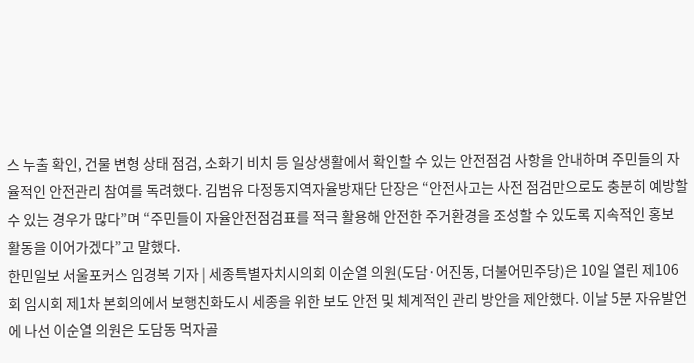스 누출 확인, 건물 변형 상태 점검, 소화기 비치 등 일상생활에서 확인할 수 있는 안전점검 사항을 안내하며 주민들의 자율적인 안전관리 참여를 독려했다. 김범유 다정동지역자율방재단 단장은 “안전사고는 사전 점검만으로도 충분히 예방할 수 있는 경우가 많다”며 “주민들이 자율안전점검표를 적극 활용해 안전한 주거환경을 조성할 수 있도록 지속적인 홍보 활동을 이어가겠다”고 말했다.
한민일보 서울포커스 임경복 기자 | 세종특별자치시의회 이순열 의원(도담·어진동, 더불어민주당)은 10일 열린 제106회 임시회 제1차 본회의에서 보행친화도시 세종을 위한 보도 안전 및 체계적인 관리 방안을 제안했다. 이날 5분 자유발언에 나선 이순열 의원은 도담동 먹자골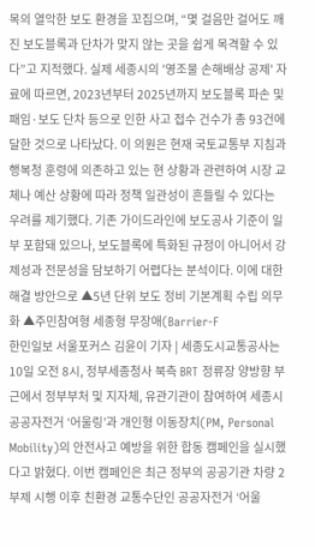목의 열악한 보도 환경을 꼬집으며, “몇 걸음만 걸어도 깨진 보도블록과 단차가 맞지 않는 곳을 쉽게 목격할 수 있다”고 지적했다. 실제 세종시의 '영조물 손해배상 공제' 자료에 따르면, 2023년부터 2025년까지 보도블록 파손 및 패임·보도 단차 등으로 인한 사고 접수 건수가 총 93건에 달한 것으로 나타났다. 이 의원은 현재 국토교통부 지침과 행복청 훈령에 의존하고 있는 현 상황과 관련하여 시장 교체나 예산 상황에 따라 정책 일관성이 흔들릴 수 있다는 우려를 제기했다. 기존 가이드라인에 보도공사 기준이 일부 포함돼 있으나, 보도블록에 특화된 규정이 아니어서 강제성과 전문성을 담보하기 어렵다는 분석이다. 이에 대한 해결 방안으로 ▲5년 단위 보도 정비 기본계획 수립 의무화 ▲주민참여형 세종형 무장애(Barrier-F
한민일보 서울포커스 김윤이 기자 | 세종도시교통공사는 10일 오전 8시, 정부세종청사 북측 BRT 정류장 양방향 부근에서 정부부처 및 지자체, 유관기관이 참여하여 세종시 공공자전거 ‘어울링’과 개인형 이동장치(PM, Personal Mobility)의 안전사고 예방을 위한 합동 캠페인을 실시했다고 밝혔다. 이번 캠페인은 최근 정부의 공공기관 차량 2부제 시행 이후 친환경 교통수단인 공공자전거 ‘어울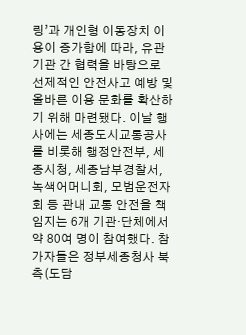링’과 개인형 이동장치 이용이 증가함에 따라, 유관기관 간 협력을 바탕으로 선제적인 안전사고 예방 및 올바른 이용 문화를 확산하기 위해 마련됐다. 이날 행사에는 세종도시교통공사를 비롯해 행정안전부, 세종시청, 세종남부경찰서, 녹색어머니회, 모범운전자회 등 관내 교통 안전을 책임지는 6개 기관·단체에서 약 80여 명이 참여했다. 참가자들은 정부세종청사 북측(도담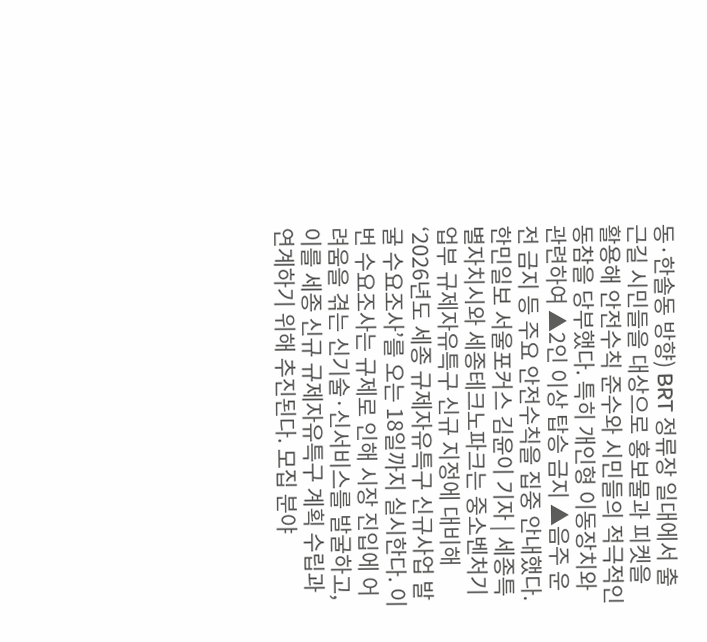동·한솔동 방향) BRT 정류장 일대에서 출근길 시민들을 대상으로 홍보물과 피켓을 활용해 안전수칙 준수와 시민들의 적극적인 동참을 당부했다. 특히 개인형 이동장치와 관련하여 ▲2인 이상 탑승 금지 ▲음주 운전 금지 등 주요 안전수칙을 집중 안내했다.
한민일보 서울포커스 김윤이 기자 | 세종특별자치시와 세종테크노파크는 중소벤처기업부 규제자유특구 신규 지정에 대비해 ‘2026년도 세종 규제자유특구 신규사업 발굴 수요조사’를 오는 18일까지 실시한다. 이번 수요조사는 규제로 인해 시장 진입에 어려움을 겪는 신기술·신서비스를 발굴하고, 이를 세종 신규 규제자유특구 계획 수립과 연계하기 위해 추진된다. 모집 분야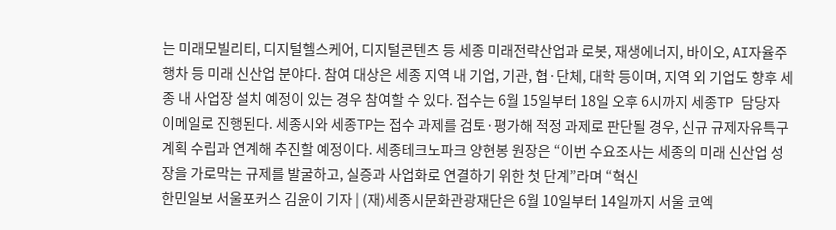는 미래모빌리티, 디지털헬스케어, 디지털콘텐츠 등 세종 미래전략산업과 로봇, 재생에너지, 바이오, AI자율주행차 등 미래 신산업 분야다. 참여 대상은 세종 지역 내 기업, 기관, 협·단체, 대학 등이며, 지역 외 기업도 향후 세종 내 사업장 설치 예정이 있는 경우 참여할 수 있다. 접수는 6월 15일부터 18일 오후 6시까지 세종TP 담당자 이메일로 진행된다. 세종시와 세종TP는 접수 과제를 검토·평가해 적정 과제로 판단될 경우, 신규 규제자유특구 계획 수립과 연계해 추진할 예정이다. 세종테크노파크 양현봉 원장은 “이번 수요조사는 세종의 미래 신산업 성장을 가로막는 규제를 발굴하고, 실증과 사업화로 연결하기 위한 첫 단계”라며 “혁신
한민일보 서울포커스 김윤이 기자 | (재)세종시문화관광재단은 6월 10일부터 14일까지 서울 코엑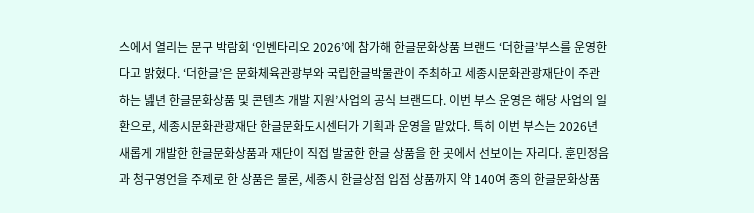스에서 열리는 문구 박람회 ‘인벤타리오 2026’에 참가해 한글문화상품 브랜드 ‘더한글’부스를 운영한다고 밝혔다. ‘더한글’은 문화체육관광부와 국립한글박물관이 주최하고 세종시문화관광재단이 주관하는 녪년 한글문화상품 및 콘텐츠 개발 지원’사업의 공식 브랜드다. 이번 부스 운영은 해당 사업의 일환으로, 세종시문화관광재단 한글문화도시센터가 기획과 운영을 맡았다. 특히 이번 부스는 2026년 새롭게 개발한 한글문화상품과 재단이 직접 발굴한 한글 상품을 한 곳에서 선보이는 자리다. 훈민정음과 청구영언을 주제로 한 상품은 물론, 세종시 한글상점 입점 상품까지 약 140여 종의 한글문화상품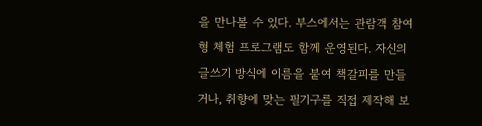을 만나볼 수 있다. 부스에서는 관람객 참여형 체험 프로그램도 함께 운영된다. 자신의 글쓰기 방식에 이름을 붙여 책갈피를 만들거나, 취향에 맞는 필기구를 직접 제작해 보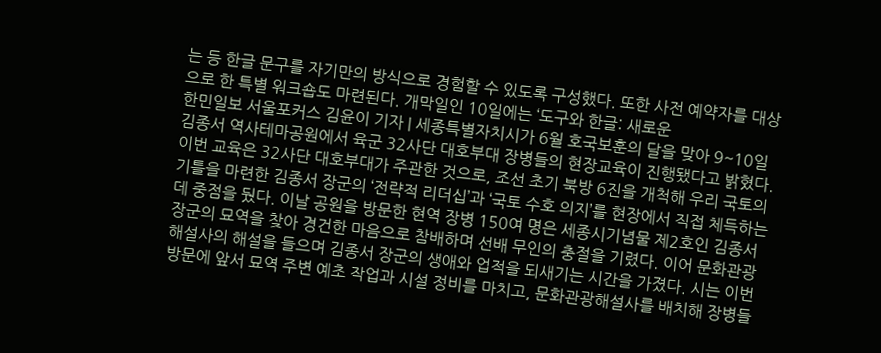는 등 한글 문구를 자기만의 방식으로 경험할 수 있도록 구성했다. 또한 사전 예약자를 대상으로 한 특별 워크숍도 마련된다. 개막일인 10일에는 ‘도구와 한글: 새로운
한민일보 서울포커스 김윤이 기자 | 세종특별자치시가 6월 호국보훈의 달을 맞아 9~10일 김종서 역사테마공원에서 육군 32사단 대호부대 장병들의 현장교육이 진행됐다고 밝혔다. 이번 교육은 32사단 대호부대가 주관한 것으로, 조선 초기 북방 6진을 개척해 우리 국토의 기틀을 마련한 김종서 장군의 ‘전략적 리더십’과 ‘국토 수호 의지’를 현장에서 직접 체득하는 데 중점을 뒀다. 이날 공원을 방문한 현역 장병 150여 명은 세종시기념물 제2호인 김종서 장군의 묘역을 찾아 경건한 마음으로 참배하며 선배 무인의 충절을 기렸다. 이어 문화관광해설사의 해설을 들으며 김종서 장군의 생애와 업적을 되새기는 시간을 가졌다. 시는 이번 방문에 앞서 묘역 주변 예초 작업과 시설 정비를 마치고, 문화관광해설사를 배치해 장병들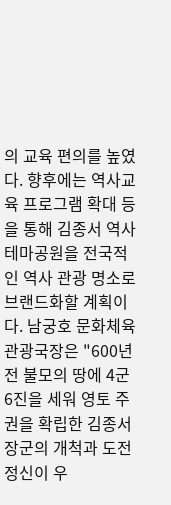의 교육 편의를 높였다. 향후에는 역사교육 프로그램 확대 등을 통해 김종서 역사테마공원을 전국적인 역사 관광 명소로 브랜드화할 계획이다. 남궁호 문화체육관광국장은 "600년 전 불모의 땅에 4군 6진을 세워 영토 주권을 확립한 김종서 장군의 개척과 도전정신이 우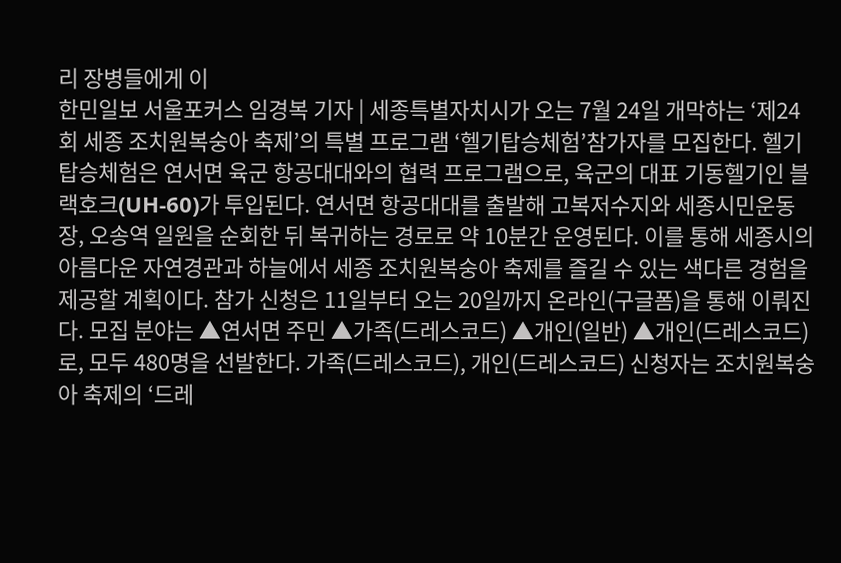리 장병들에게 이
한민일보 서울포커스 임경복 기자 | 세종특별자치시가 오는 7월 24일 개막하는 ‘제24회 세종 조치원복숭아 축제’의 특별 프로그램 ‘헬기탑승체험’참가자를 모집한다. 헬기탑승체험은 연서면 육군 항공대대와의 협력 프로그램으로, 육군의 대표 기동헬기인 블랙호크(UH-60)가 투입된다. 연서면 항공대대를 출발해 고복저수지와 세종시민운동장, 오송역 일원을 순회한 뒤 복귀하는 경로로 약 10분간 운영된다. 이를 통해 세종시의 아름다운 자연경관과 하늘에서 세종 조치원복숭아 축제를 즐길 수 있는 색다른 경험을 제공할 계획이다. 참가 신청은 11일부터 오는 20일까지 온라인(구글폼)을 통해 이뤄진다. 모집 분야는 ▲연서면 주민 ▲가족(드레스코드) ▲개인(일반) ▲개인(드레스코드)로, 모두 480명을 선발한다. 가족(드레스코드), 개인(드레스코드) 신청자는 조치원복숭아 축제의 ‘드레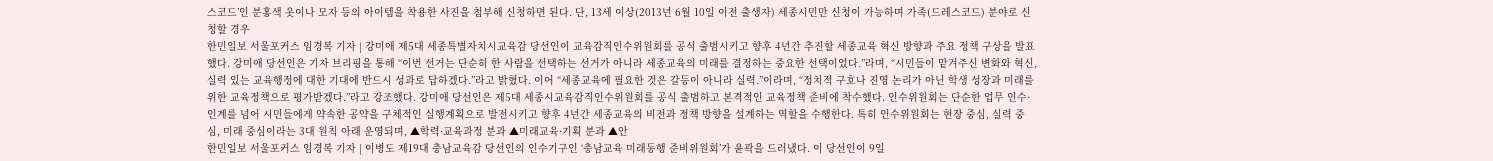스코드’인 분홍색 옷이나 모자 등의 아이템을 착용한 사진을 첨부해 신청하면 된다. 단, 13세 이상(2013년 6월 10일 이전 출생자) 세종시민만 신청이 가능하며 가족(드레스코드) 분야로 신청할 경우
한민일보 서울포커스 임경복 기자 | 강미애 제5대 세종특별자치시교육감 당선인이 교육감직인수위원회를 공식 출범시키고 향후 4년간 추진할 세종교육 혁신 방향과 주요 정책 구상을 발표했다. 강미애 당선인은 기자 브리핑을 통해 “이번 선거는 단순히 한 사람을 선택하는 선거가 아니라 세종교육의 미래를 결정하는 중요한 선택이었다.”라며, “시민들이 맡겨주신 변화와 혁신, 실력 있는 교육행정에 대한 기대에 반드시 성과로 답하겠다.”라고 밝혔다. 이어 “세종교육에 필요한 것은 갈등이 아니라 실력.”이라며, “정치적 구호나 진영 논리가 아닌 학생 성장과 미래를 위한 교육정책으로 평가받겠다.”라고 강조했다. 강미애 당선인은 제5대 세종시교육감직인수위원회를 공식 출범하고 본격적인 교육정책 준비에 착수했다. 인수위원회는 단순한 업무 인수·인계를 넘어 시민들에게 약속한 공약을 구체적인 실행계획으로 발전시키고 향후 4년간 세종교육의 비전과 정책 방향을 설계하는 역할을 수행한다. 특히 인수위원회는 현장 중심, 실력 중심, 미래 중심이라는 3대 원칙 아래 운영되며, ▲학력·교육과정 분과 ▲미래교육·기획 분과 ▲안
한민일보 서울포커스 임경복 기자 | 이병도 제19대 충남교육감 당선인의 인수기구인 ‘충남교육 미래동행 준비위원회’가 윤곽을 드러냈다. 이 당선인이 9일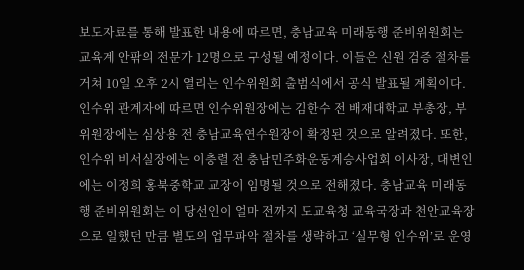보도자료를 통해 발표한 내용에 따르면, 충남교육 미래동행 준비위원회는 교육계 안팎의 전문가 12명으로 구성될 예정이다. 이들은 신원 검증 절차를 거쳐 10일 오후 2시 열리는 인수위원회 출범식에서 공식 발표될 계획이다. 인수위 관계자에 따르면 인수위원장에는 김한수 전 배재대학교 부총장, 부위원장에는 심상용 전 충남교육연수원장이 확정된 것으로 알려졌다. 또한, 인수위 비서실장에는 이충렬 전 충남민주화운동계승사업회 이사장, 대변인에는 이정희 홍북중학교 교장이 임명될 것으로 전해졌다. 충남교육 미래동행 준비위원회는 이 당선인이 얼마 전까지 도교육청 교육국장과 천안교육장으로 일했던 만큼 별도의 업무파악 절차를 생략하고 ‘실무형 인수위’로 운영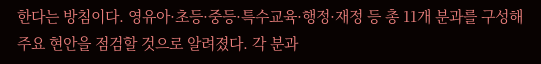한다는 방침이다. 영유아·초등·중등·특수교육·행정·재정 등 총 11개 분과를 구성해 주요 현안을 점검할 것으로 알려졌다. 각 분과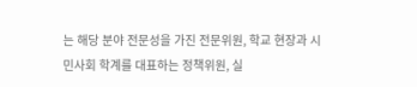는 해당 분야 전문성을 가진 전문위원, 학교 현장과 시민사회 학계를 대표하는 정책위원, 실